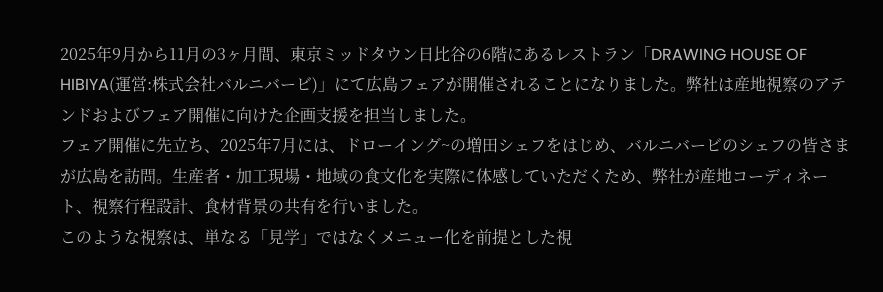2025年9月から11月の3ヶ月間、東京ミッドタウン日比谷の6階にあるレストラン「DRAWING HOUSE OF HIBIYA(運営:株式会社バルニバービ)」にて広島フェアが開催されることになりました。弊社は産地視察のアテンドおよびフェア開催に向けた企画支援を担当しました。
フェア開催に先立ち、2025年7月には、ドローイング~の増田シェフをはじめ、バルニバービのシェフの皆さまが広島を訪問。生産者・加工現場・地域の食文化を実際に体感していただくため、弊社が産地コーディネート、視察行程設計、食材背景の共有を行いました。
このような視察は、単なる「見学」ではなくメニュー化を前提とした視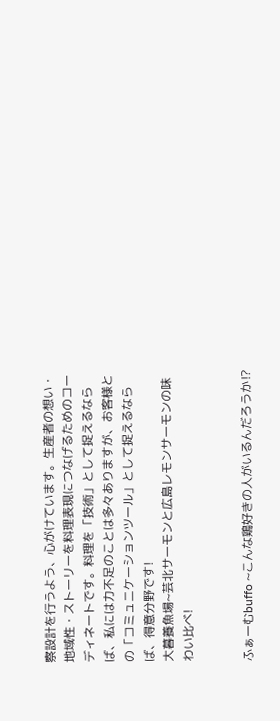察設計を行うよう、心がけています。生産者の想い・地域性・ストーリーを料理表現につなげるためのコーディネートです。料理を「技術」として捉えるならば、私には力不足のことは多々ありますが、お客様との「コミュニケーションツール」として捉えるならば、得意分野です!
大暮養魚場~芸北サーモンと広島レモンサーモンの味わい比べ!


ふぁーむbuffo ~こんな鶏好きの人がいるんだろうか⁉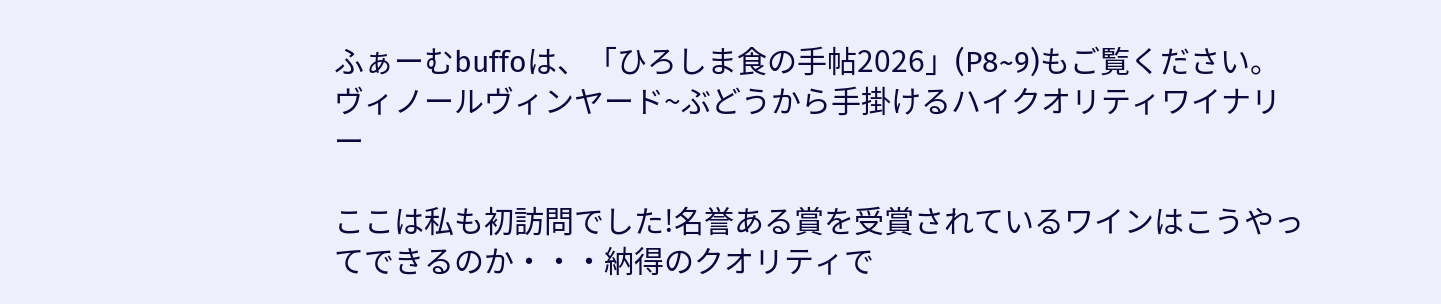ふぁーむbuffoは、「ひろしま食の手帖2026」(P8~9)もご覧ください。
ヴィノールヴィンヤード~ぶどうから手掛けるハイクオリティワイナリー

ここは私も初訪問でした!名誉ある賞を受賞されているワインはこうやってできるのか・・・納得のクオリティで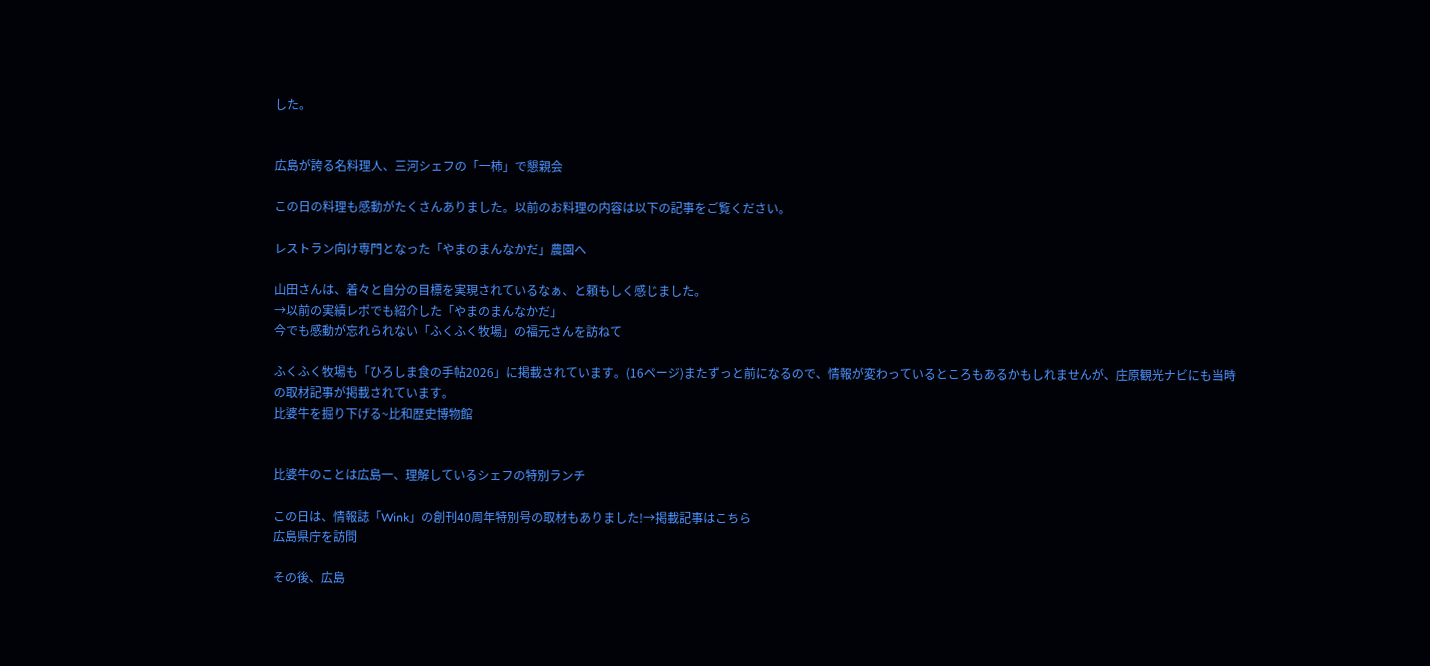した。


広島が誇る名料理人、三河シェフの「一柿」で懇親会

この日の料理も感動がたくさんありました。以前のお料理の内容は以下の記事をご覧ください。

レストラン向け専門となった「やまのまんなかだ」農園へ

山田さんは、着々と自分の目標を実現されているなぁ、と頼もしく感じました。
→以前の実績レポでも紹介した「やまのまんなかだ」
今でも感動が忘れられない「ふくふく牧場」の福元さんを訪ねて

ふくふく牧場も「ひろしま食の手帖2026」に掲載されています。(16ページ)またずっと前になるので、情報が変わっているところもあるかもしれませんが、庄原観光ナビにも当時の取材記事が掲載されています。
比婆牛を掘り下げる~比和歴史博物館


比婆牛のことは広島一、理解しているシェフの特別ランチ

この日は、情報誌「Wink」の創刊40周年特別号の取材もありました!→掲載記事はこちら
広島県庁を訪問

その後、広島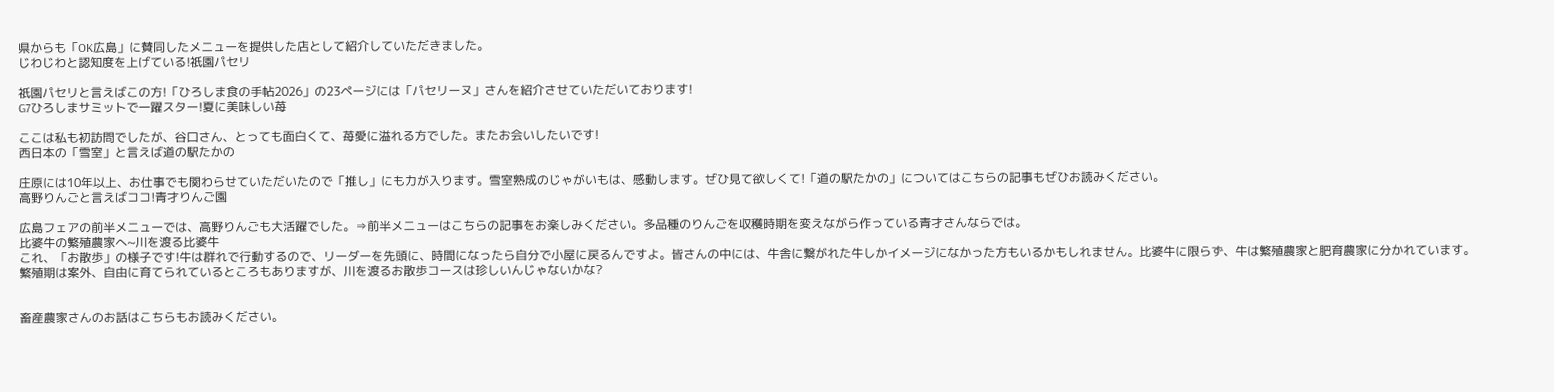県からも「OK広島」に賛同したメニューを提供した店として紹介していただきました。
じわじわと認知度を上げている!祇園パセリ

祇園パセリと言えばこの方!「ひろしま食の手帖2026」の23ページには「パセリーヌ」さんを紹介させていただいております!
G7ひろしまサミットで一躍スター!夏に美味しい苺

ここは私も初訪問でしたが、谷口さん、とっても面白くて、苺愛に溢れる方でした。またお会いしたいです!
西日本の「雪室」と言えば道の駅たかの

庄原には10年以上、お仕事でも関わらせていただいたので「推し」にも力が入ります。雪室熟成のじゃがいもは、感動します。ぜひ見て欲しくて!「道の駅たかの」についてはこちらの記事もぜひお読みください。
高野りんごと言えばココ!青才りんご園

広島フェアの前半メニューでは、高野りんごも大活躍でした。⇒前半メニューはこちらの記事をお楽しみください。多品種のりんごを収穫時期を変えながら作っている青才さんならでは。
比婆牛の繁殖農家へ~川を渡る比婆牛
これ、「お散歩」の様子です!牛は群れで行動するので、リーダーを先頭に、時間になったら自分で小屋に戻るんですよ。皆さんの中には、牛舎に繋がれた牛しかイメージになかった方もいるかもしれません。比婆牛に限らず、牛は繁殖農家と肥育農家に分かれています。繁殖期は案外、自由に育てられているところもありますが、川を渡るお散歩コースは珍しいんじゃないかな?


畜産農家さんのお話はこちらもお読みください。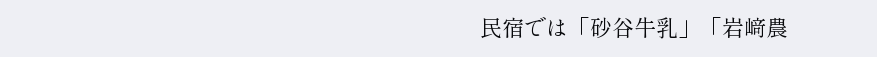民宿では「砂谷牛乳」「岩﨑農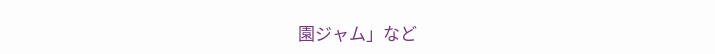園ジャム」など